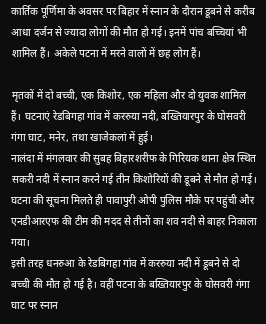कार्तिक पूर्णिमा के अवसर पर बिहार में स्नान के दौरान डूबने से करीब आधा दर्जन से ज्यादा लोगों की मौत हो गई। इनमें पांच बच्चियां भी शामिल हैं। अकेले पटना में मरने वालों में छह लोग हैं।

मृतकों में दो बच्ची, एक किशोर, एक महिला और दो युवक शामिल हैं। घटनाएं रेडबिगहा गांव में कररुया नदी, बख्तियारपुर के घोसवरी गंगा घाट, मनेर, तथा खाजेकलां में हुई।
नालंदा में मंगलवार की सुबह बिहारशरीफ के गिरियक थाना क्षेत्र स्थित सकरी नदी में स्नान करने गई तीन किशोरियों की डूबने से मौत हो गई। घटना की सूचना मिलते ही पावापुरी ओपी पुलिस मौके पर पहुंची और एनडीआरएफ की टीम की मदद से तीनों का शव नदी से बाहर निकाला गया।
इसी तरह धनरुआ के रेडबिगहा गांव में कररुया नदी में डूबने से दो बच्ची की मौत हो गई है। वहीं पटना के बख्तियारपुर के घोसवरी गंगा घाट पर स्नान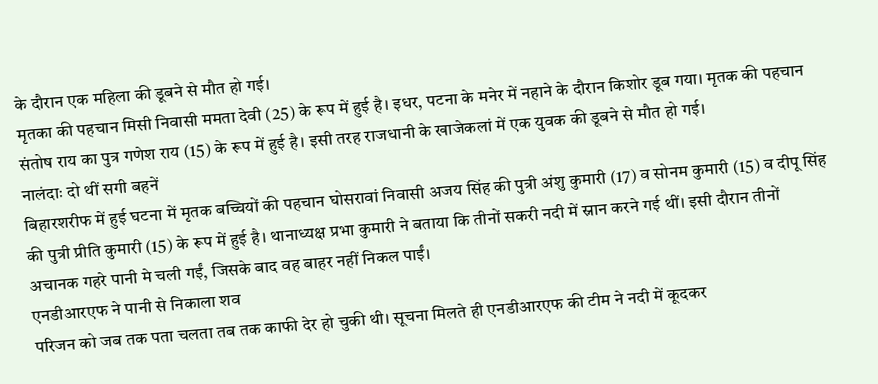के दौरान एक महिला की डूबने से मौत हो गई।
मृतका की पहचान मिसी निवासी ममता देवी (25) के रूप में हुई है। इधर, पटना के मनेर में नहाने के दौरान किशोर डूब गया। मृतक की पहचान संतोष राय का पुत्र गणेश राय (15) के रूप में हुई है। इसी तरह राजधानी के खाजेकलां में एक युवक की डूबने से मौत हो गई।
नालंदाः दो थीं सगी बहनें
बिहारशरीफ में हुई घटना में मृतक बच्चियों की पहचान घोसरावां निवासी अजय सिंह की पुत्री अंशु कुमारी (17) व सोनम कुमारी (15) व दीपू सिंह की पुत्री प्रीति कुमारी (15) के रूप में हुई है। थानाध्यक्ष प्रभा कुमारी ने बताया कि तीनों सकरी नदी में स्नान करने गई थीं। इसी दौरान तीनों अचानक गहरे पानी मे चली गईं, जिसके बाद वह बाहर नहीं निकल पाईं।
एनडीआरएफ ने पानी से निकाला शव
परिजन को जब तक पता चलता तब तक काफी देर हो चुकी थी। सूचना मिलते ही एनडीआरएफ की टीम ने नदी में कूदकर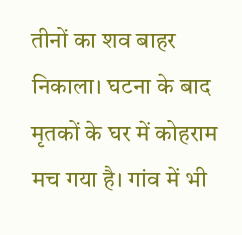तीनों का शव बाहर निकाला। घटना के बाद मृतकों के घर में कोहराम मच गया है। गांव में भी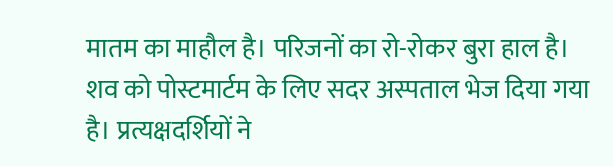मातम का माहौल है। परिजनों का रो-रोकर बुरा हाल है। शव को पोस्टमार्टम के लिए सदर अस्पताल भेज दिया गया है। प्रत्यक्षदर्शियों ने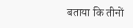बताया कि तीनों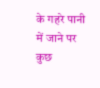के गहरे पानी में जाने पर कुछ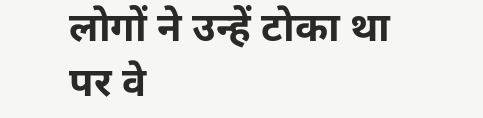लोगों ने उन्हें टोका था पर वे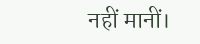नहीं मानीं।